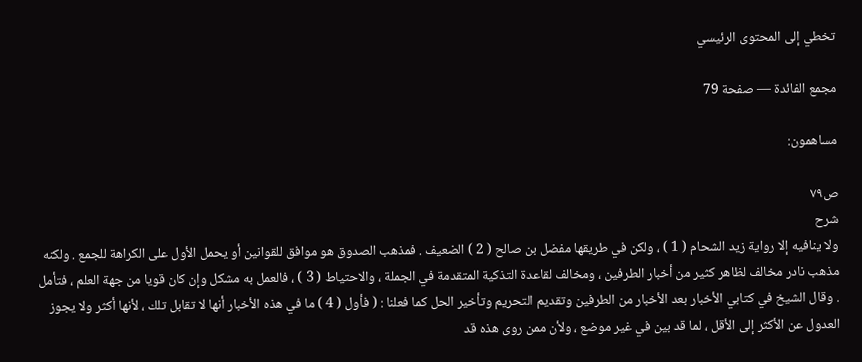تخطي إلى المحتوى الرئيسي

مجمع الفائدة — صفحة 79

مساهمون:

ص٧٩
شرح
ولا ينافيه إلا رواية زيد الشحام ( 1 ) ، ولكن في طريقها مفضل بن صالح ( 2 ) الضعيف . فمذهب الصدوق هو موافق للقوانين أو يحمل الأول على الكراهة للجمع . ولكنه مذهب نادر مخالف لظاهر كثير من أخبار الطرفين ، ومخالف لقاعدة التذكية المتقدمة في الجملة ، والاحتياط ( 3 ) ، فالعمل به مشكل وإن كان قويا من جهة العلم ، فتأمل . وقال الشيخ في كتابي الأخبار بعد الأخبار من الطرفين وتقديم التحريم وتأخير الحل كما فعلنا : ( فأول ( 4 ) ما في هذه الأخبار أنها لا تقابل تلك ، لأنها أكثر ولا يجوز العدول عن الأكثر إلى الأقل ، لما قد بين في غير موضع ، ولأن ممن روى هذه قد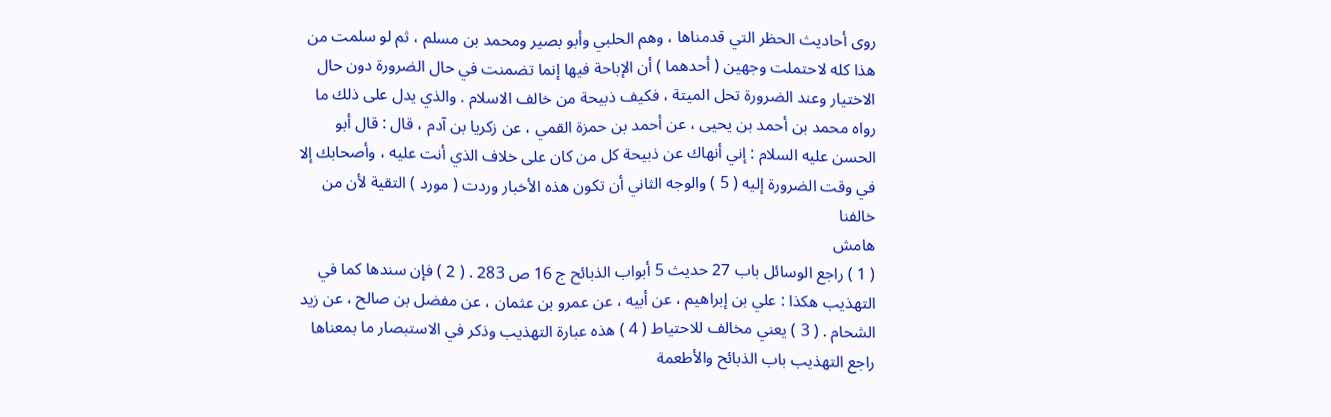روى أحاديث الحظر التي قدمناها ، وهم الحلبي وأبو بصير ومحمد بن مسلم ، ثم لو سلمت من هذا كله لاحتملت وجهين ( أحدهما ) أن الإباحة فيها إنما تضمنت في حال الضرورة دون حال الاختيار وعند الضرورة تحل الميتة ، فكيف ذبيحة من خالف الاسلام . والذي يدل على ذلك ما رواه محمد بن أحمد بن يحيى ، عن أحمد بن حمزة القمي ، عن زكريا بن آدم ، قال : قال أبو الحسن عليه السلام : إني أنهاك عن ذبيحة كل من كان على خلاف الذي أنت عليه ، وأصحابك إلا في وقت الضرورة إليه ( 5 ) والوجه الثاني أن تكون هذه الأخبار وردت ( مورد ) التقية لأن من خالفنا
هامش
( 1 ) راجع الوسائل باب 27 حديث 5 أبواب الذبائح ج 16 ص 283 . ( 2 ) فإن سندها كما في التهذيب هكذا : علي بن إبراهيم ، عن أبيه ، عن عمرو بن عثمان ، عن مفضل بن صالح ، عن زيد الشحام . ( 3 ) يعني مخالف للاحتياط ( 4 ) هذه عبارة التهذيب وذكر في الاستبصار ما بمعناها راجع التهذيب باب الذبائح والأطعمة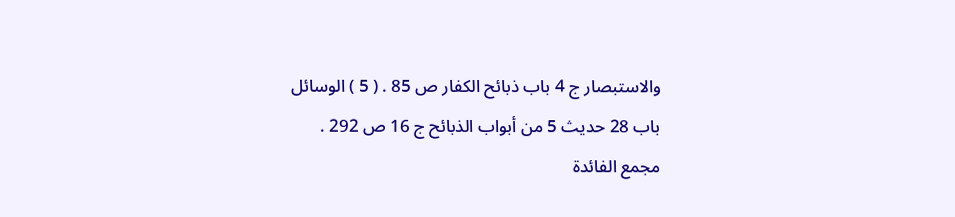والاستبصار ج 4 باب ذبائح الكفار ص 85 . ( 5 ) الوسائل باب 28 حديث 5 من أبواب الذبائح ج 16 ص 292 .
مجمع الفائدة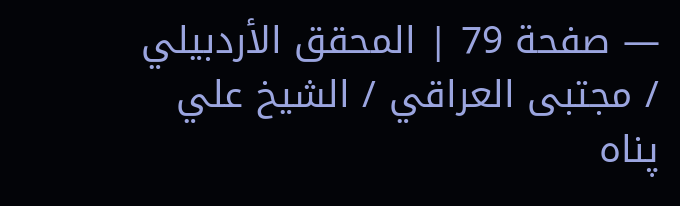— صفحة 79 | المحقق الأردبيلي / مجتبى العراقي / الشيخ علي پناه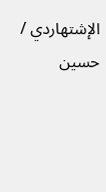الإشتهاردي / حسين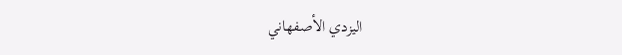اليزدي الأصفهاني